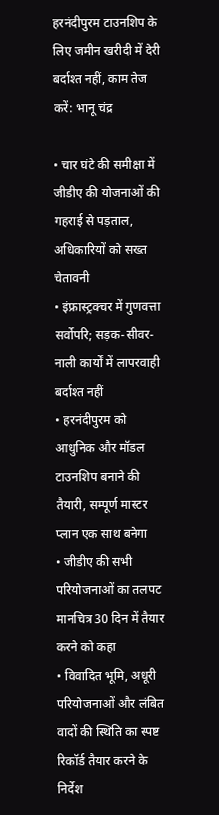हरनंदीपुरम टाउनशिप के लिए जमीन खरीदी में देरी बर्दाश्त नहीं, काम तेज करें: भानू चंद्र

• चार घंटे की समीक्षा में जीडीए की योजनाओं की गहराई से पड़ताल, अधिकारियों को सख्त चेतावनी
• इंफ्रास्ट्रक्चर में गुणवत्ता सर्वोपरि; सड़क-सीवर-नाली कार्यों में लापरवाही बर्दाश्त नहीं
• हरनंदीपुरम को आधुनिक और मॉडल टाउनशिप बनाने की तैयारी, सम्पूर्ण मास्टर प्लान एक साथ बनेगा
• जीडीए की सभी परियोजनाओं का तलपट मानचित्र 30 दिन में तैयार करने को कहा
• विवादित भूमि, अधूरी परियोजनाओं और लंबित वादों की स्थिति का स्पष्ट रिकॉर्ड तैयार करने के निर्देश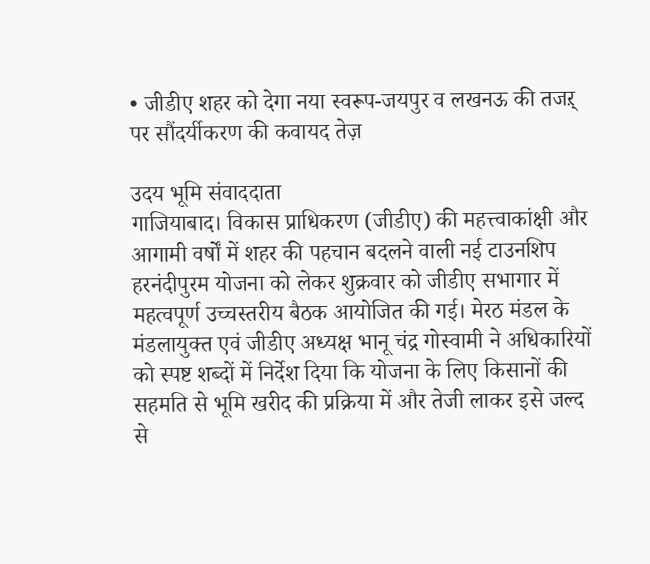• जीडीए शहर को देगा नया स्वरूप-जयपुर व लखनऊ की तजऱ् पर सौंदर्यीकरण की कवायद तेज़

उदय भूमि संवाददाता
गाजियाबाद। विकास प्राधिकरण (जीडीए) की महत्त्वाकांक्षी और आगामी वर्षों में शहर की पहचान बदलने वाली नई टाउनशिप हरनंदीपुरम योजना को लेकर शुक्रवार को जीडीए सभागार में महत्वपूर्ण उच्चस्तरीय बैठक आयोजित की गई। मेरठ मंडल के मंडलायुक्त एवं जीडीए अध्यक्ष भानू चंद्र गोस्वामी ने अधिकारियों को स्पष्ट शब्दों में निर्देश दिया कि योजना के लिए किसानों की सहमति से भूमि खरीद की प्रक्रिया में और तेजी लाकर इसे जल्द से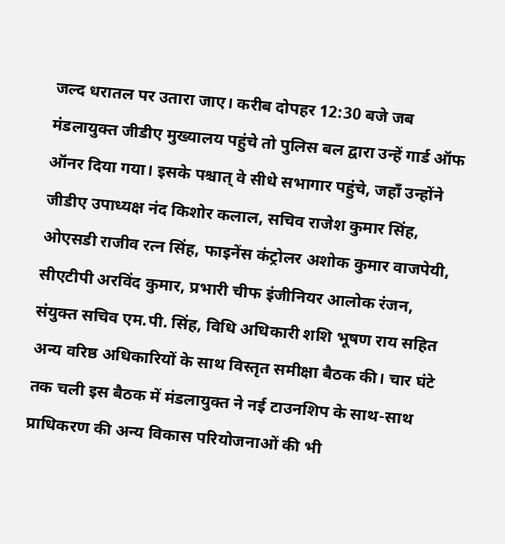जल्द धरातल पर उतारा जाए। करीब दोपहर 12:30 बजे जब मंडलायुक्त जीडीए मुख्यालय पहुंचे तो पुलिस बल द्वारा उन्हें गार्ड ऑफ ऑनर दिया गया। इसके पश्चात् वे सीधे सभागार पहुंचे, जहाँ उन्होंने जीडीए उपाध्यक्ष नंद किशोर कलाल, सचिव राजेश कुमार सिंह, ओएसडी राजीव रत्न सिंह, फाइनेंस कंट्रोलर अशोक कुमार वाजपेयी, सीएटीपी अरविंद कुमार, प्रभारी चीफ इंजीनियर आलोक रंजन, संयुक्त सचिव एम.पी. सिंह, विधि अधिकारी शशि भूषण राय सहित अन्य वरिष्ठ अधिकारियों के साथ विस्तृत समीक्षा बैठक की। चार घंटे तक चली इस बैठक में मंडलायुक्त ने नई टाउनशिप के साथ-साथ प्राधिकरण की अन्य विकास परियोजनाओं की भी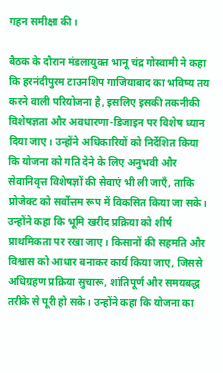गहन समीक्षा की।

बैठक के दौरान मंडलायुक्त भानू चंद्र गोस्वामी ने कहा कि हरनंदीपुरम टाउनशिप गाजियाबाद का भविष्य तय करने वाली परियोजना है, इसलिए इसकी तकनीकी विशेषज्ञता और अवधारणा-डिजाइन पर विशेष ध्यान दिया जाए। उन्होंने अधिकारियों को निर्देशित किया कि योजना को गति देने के लिए अनुभवी और सेवानिवृत्त विशेषज्ञों की सेवाएं भी ली जाएँ, ताकि प्रोजेक्ट को सर्वोत्तम रूप में विकसित किया जा सके। उन्होंने कहा कि भूमि खरीद प्रक्रिया को शीर्ष प्राथमिकता पर रखा जाए। किसानों की सहमति और विश्वास को आधार बनाकर कार्य किया जाए, जिससे अधिग्रहण प्रक्रिया सुचारू, शांतिपूर्ण और समयबद्ध तरीके से पूरी हो सके। उन्होंने कहा कि योजना का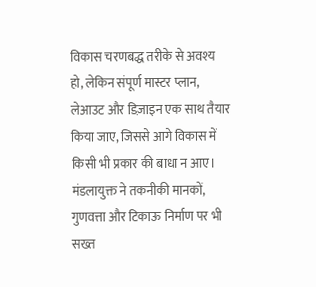विकास चरणबद्ध तरीके से अवश्य हो, लेकिन संपूर्ण मास्टर प्लान, लेआउट और डिज़ाइन एक साथ तैयार किया जाए, जिससे आगे विकास में किसी भी प्रकार की बाधा न आए। मंडलायुक्त ने तकनीकी मानकों, गुणवत्ता और टिकाऊ निर्माण पर भी सख्त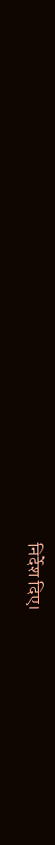निर्देश दिए।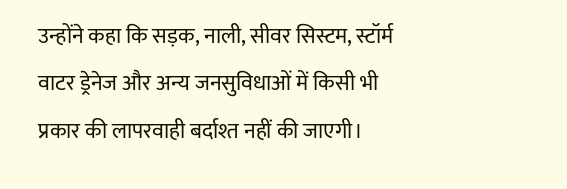उन्होंने कहा कि सड़क, नाली, सीवर सिस्टम, स्टॉर्म वाटर ड्रेनेज और अन्य जनसुविधाओं में किसी भी प्रकार की लापरवाही बर्दाश्त नहीं की जाएगी।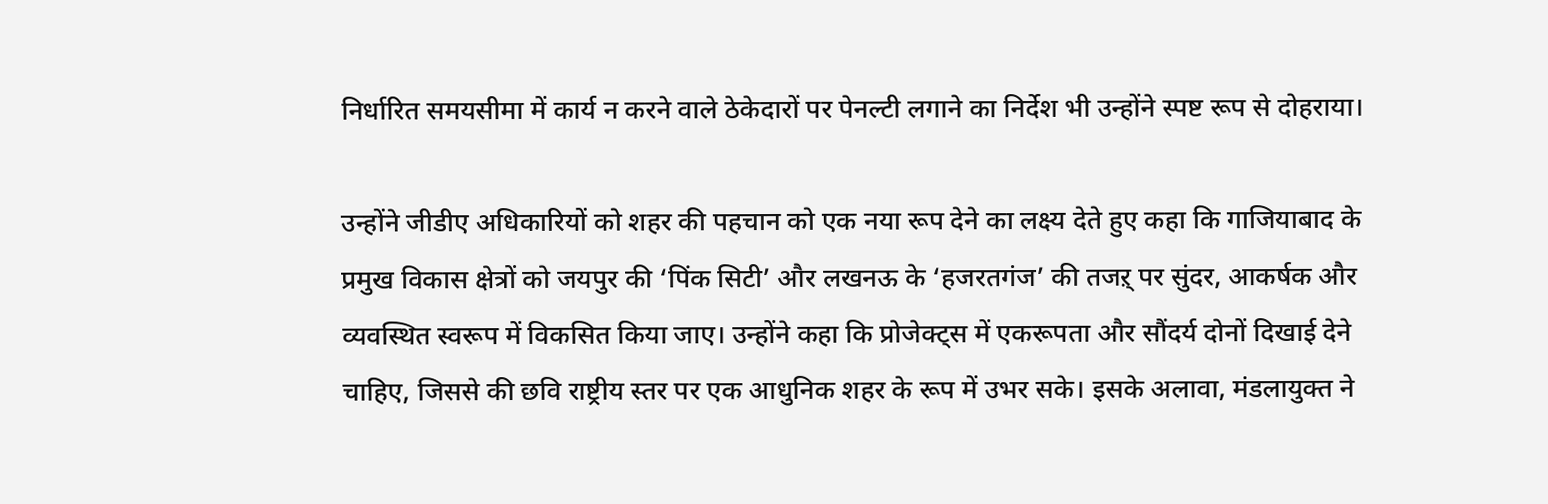निर्धारित समयसीमा में कार्य न करने वाले ठेकेदारों पर पेनल्टी लगाने का निर्देश भी उन्होंने स्पष्ट रूप से दोहराया।

उन्होंने जीडीए अधिकारियों को शहर की पहचान को एक नया रूप देने का लक्ष्य देते हुए कहा कि गाजियाबाद के प्रमुख विकास क्षेत्रों को जयपुर की ‘पिंक सिटी’ और लखनऊ के ‘हजरतगंज’ की तजऱ् पर सुंदर, आकर्षक और व्यवस्थित स्वरूप में विकसित किया जाए। उन्होंने कहा कि प्रोजेक्ट्स में एकरूपता और सौंदर्य दोनों दिखाई देने चाहिए, जिससे की छवि राष्ट्रीय स्तर पर एक आधुनिक शहर के रूप में उभर सके। इसके अलावा, मंडलायुक्त ने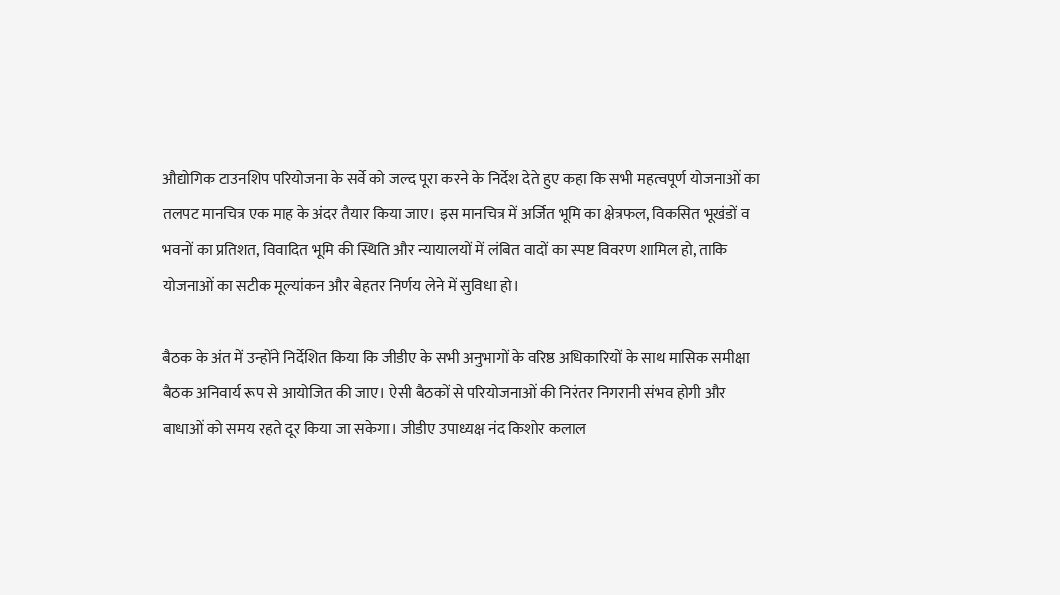औद्योगिक टाउनशिप परियोजना के सर्वे को जल्द पूरा करने के निर्देश देते हुए कहा कि सभी महत्वपूर्ण योजनाओं का तलपट मानचित्र एक माह के अंदर तैयार किया जाए। इस मानचित्र में अर्जित भूमि का क्षेत्रफल, विकसित भूखंडों व भवनों का प्रतिशत, विवादित भूमि की स्थिति और न्यायालयों में लंबित वादों का स्पष्ट विवरण शामिल हो, ताकि योजनाओं का सटीक मूल्यांकन और बेहतर निर्णय लेने में सुविधा हो।

बैठक के अंत में उन्होंने निर्देशित किया कि जीडीए के सभी अनुभागों के वरिष्ठ अधिकारियों के साथ मासिक समीक्षा बैठक अनिवार्य रूप से आयोजित की जाए। ऐसी बैठकों से परियोजनाओं की निरंतर निगरानी संभव होगी और बाधाओं को समय रहते दूर किया जा सकेगा। जीडीए उपाध्यक्ष नंद किशोर कलाल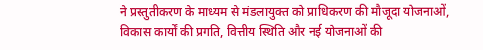ने प्रस्तुतीकरण के माध्यम से मंडलायुक्त को प्राधिकरण की मौजूदा योजनाओं, विकास कार्यों की प्रगति, वित्तीय स्थिति और नई योजनाओं की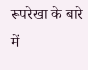रूपरेखा के बारे में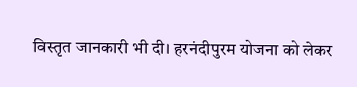विस्तृत जानकारी भी दी। हरनंदीपुरम योजना को लेकर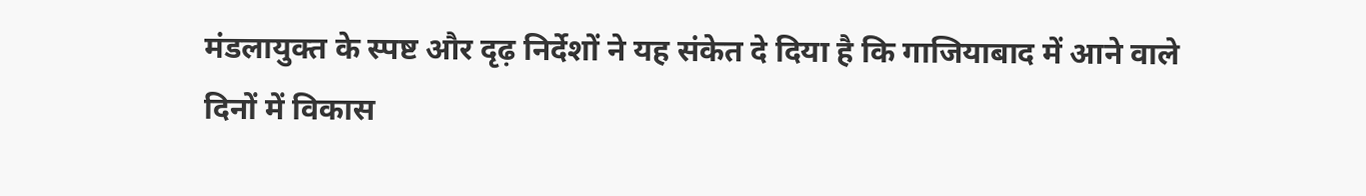मंडलायुक्त के स्पष्ट और दृढ़ निर्देशों ने यह संकेत दे दिया है कि गाजियाबाद में आने वाले दिनों में विकास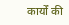कार्यों की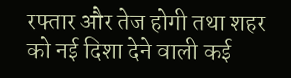रफ्तार और तेज होगी तथा शहर को नई दिशा देने वाली कई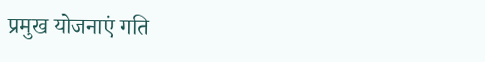प्रमुख योजनाएं गति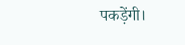पकड़ेंगी।